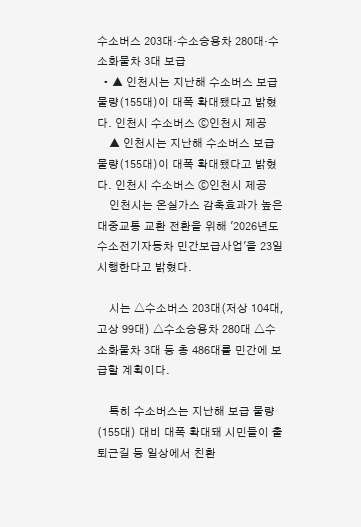수소버스 203대·수소승용차 280대·수소화물차 3대 보급
  • ▲ 인천시는 지난해 수소버스 보급 물량(155대)이 대폭 확대됐다고 밝혔다. 인천시 수소버스 ⓒ인천시 제공
    ▲ 인천시는 지난해 수소버스 보급 물량(155대)이 대폭 확대됐다고 밝혔다. 인천시 수소버스 ⓒ인천시 제공
    인천시는 온실가스 감축효과가 높은 대중교통 교환 전환을 위해 '2026년도 수소전기자동차 민간보급사업'을 23일 시행한다고 밝혔다.

    시는 △수소버스 203대(저상 104대, 고상 99대) △수소승용차 280대 △수소화물차 3대 등 총 486대를 민간에 보급할 계획이다.

    특히 수소버스는 지난해 보급 물량(155대) 대비 대폭 확대돼 시민들이 출퇴근길 등 일상에서 친환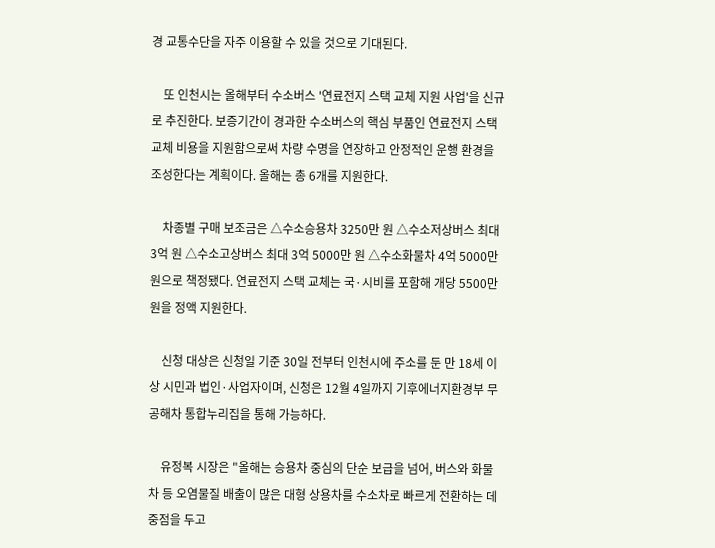경 교통수단을 자주 이용할 수 있을 것으로 기대된다.

    또 인천시는 올해부터 수소버스 '연료전지 스택 교체 지원 사업'을 신규로 추진한다. 보증기간이 경과한 수소버스의 핵심 부품인 연료전지 스택 교체 비용을 지원함으로써 차량 수명을 연장하고 안정적인 운행 환경을 조성한다는 계획이다. 올해는 총 6개를 지원한다.

    차종별 구매 보조금은 △수소승용차 3250만 원 △수소저상버스 최대 3억 원 △수소고상버스 최대 3억 5000만 원 △수소화물차 4억 5000만 원으로 책정됐다. 연료전지 스택 교체는 국·시비를 포함해 개당 5500만 원을 정액 지원한다.

    신청 대상은 신청일 기준 30일 전부터 인천시에 주소를 둔 만 18세 이상 시민과 법인·사업자이며, 신청은 12월 4일까지 기후에너지환경부 무공해차 통합누리집을 통해 가능하다.

    유정복 시장은 "올해는 승용차 중심의 단순 보급을 넘어, 버스와 화물차 등 오염물질 배출이 많은 대형 상용차를 수소차로 빠르게 전환하는 데 중점을 두고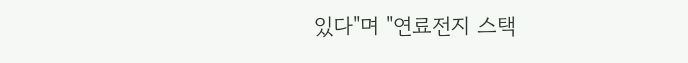있다"며 "연료전지 스택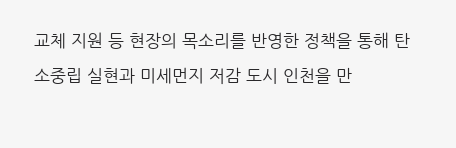교체 지원 등 현장의 목소리를 반영한 정책을 통해 탄소중립 실현과 미세먼지 저감 도시 인천을 만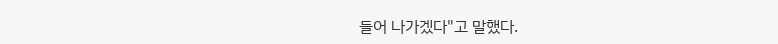들어 나가겠다"고 말했다.